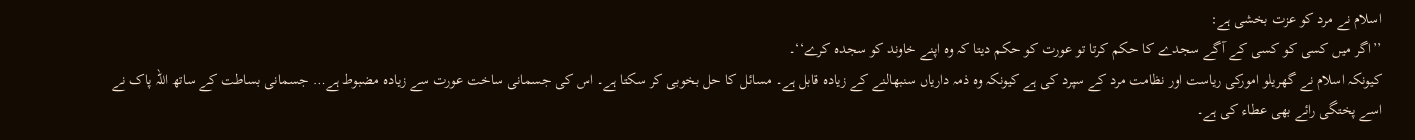اسلام نے مرد کو عزت بخشی ہے:
’’اگر میں کسی کو کسی کے آگے سجدے کا حکم کرتا تو عورت کو حکم دیتا کہ وہ اپنے خاوند کو سجدہ کرے‘‘۔
کیونکہ اسلام نے گھریلو امورکی ریاست اور نظامت مرد کے سپرد کی ہے کیونکہ وہ ذمہ داریاں سنبھالنے کے زیادہ قابل ہے۔ مسائل کا حل بخوبی کر سکتا ہے۔ اس کی جسمانی ساخت عورت سے زیادہ مضبوط ہے… جسمانی بساطت کے ساتھ اللہ پاک نے اسے پختگی رائے بھی عطاء کی ہے۔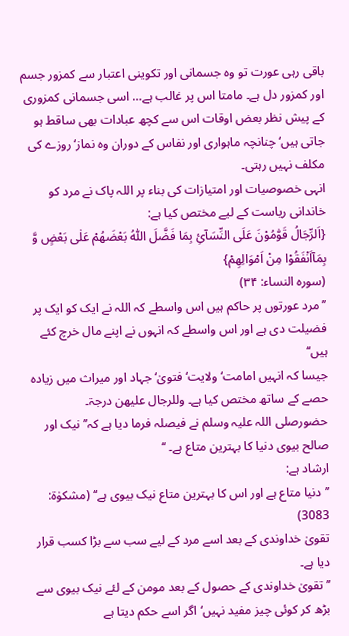باقی رہی عورت تو وہ جسمانی اور تکوینی اعتبار سے کمزور جسم اور کمزور دل ہے۔ مامتا اس پر غالب ہے… اسی جسمانی کمزوری کے پیش نظر بعض اوقات اس سے کچھ عبادات بھی ساقط ہو جاتی ہیں‘ چنانچہ ماہواری اور نفاس کے دوران وہ نماز‘ روزے کی مکلف نہیں رہتی۔
انہی خصوصیات اور امتیازات کی بناء پر اللہ پاک نے مرد کو خاندانی ریاست کے لیے مختص کیا ہے:
{اَلرِّجَالُ قَوّٰمُوْنَ عَلَی النِّسَآئِ بِمَا فَضَّلَ اللّٰہُ بَعْضَھُمْ عَلٰی بَعْضٍ وَّ بِمَآاَنْفَقُوْا مِنْ اَمْوَالِھِمْ}
(سورہ النساء: ۳۴)
’’مرد عورتوں پر حاکم ہیں اس واسطے کہ اللہ نے ایک کو ایک پر فضیلت دی ہے اور اس واسطے کہ انہوں نے اپنے مال خرچ کئے ہیں‘‘
جیسا کہ انہیں امامت‘ ولایت‘ فتویٰ‘ جہاد اور میراث میں زیادہ حصے کے ساتھ مختص کیا ہے۔ وللرجال علیھن درجۃ۔
حضورصلی اللہ علیہ وسلم نے فیصلہ فرما دیا ہے کہ’’ نیک اور صالح بیوی دنیا کا بہترین متاع ہے۔ ‘‘
ارشاد ہے:
’’دنیا متاع ہے اور اس کا بہترین متاع نیک بیوی ہے‘‘ (مشکوٰۃ: 3083)
تقویٰ خداوندی کے بعد اسے مرد کے لیے سب سے بڑا کسب قرار دیا ہے۔
’’تقویٰ خداوندی کے حصول کے بعد مومن کے لئے نیک بیوی سے بڑھ کر کوئی چیز مفید نہیں‘ اگر اسے حکم دیتا ہے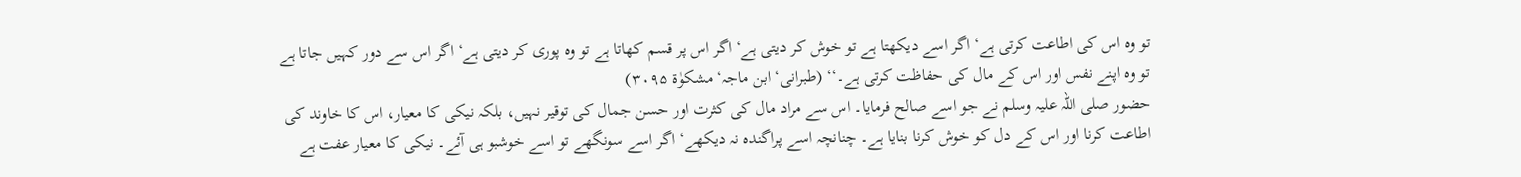تو وہ اس کی اطاعت کرتی ہے‘ اگر اسے دیکھتا ہے تو خوش کر دیتی ہے‘ اگر اس پر قسم کھاتا ہے تو وہ پوری کر دیتی ہے‘ اگر اس سے دور کہیں جاتا ہے تو وہ اپنے نفس اور اس کے مال کی حفاظت کرتی ہے۔‘‘ (طبرانی‘ ابن ماجہ‘ مشکوٰۃ ۳۰۹۵)
حضور صلی اللہ علیہ وسلم نے جو اسے صالح فرمایا۔ اس سے مراد مال کی کثرت اور حسن جمال کی توقیر نہیں، بلکہ نیکی کا معیار، اس کا خاوند کی اطاعت کرنا اور اس کے دل کو خوش کرنا بنایا ہے۔ چنانچہ اسے پراگندہ نہ دیکھے‘ اگر اسے سونگھے تو اسے خوشبو ہی آئے۔ نیکی کا معیار عفت ہے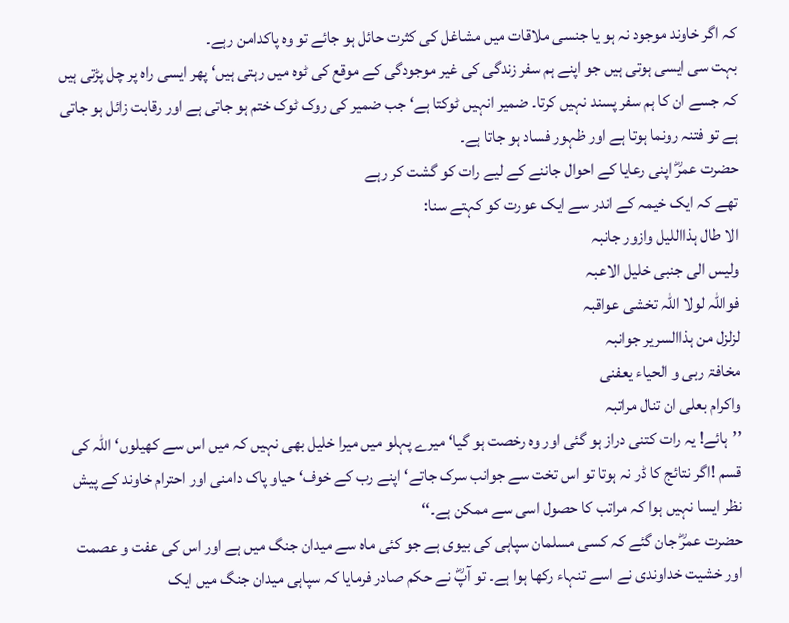کہ اگر خاوند موجود نہ ہو یا جنسی ملاقات میں مشاغل کی کثرت حائل ہو جائے تو وہ پاکدامن رہے۔
بہت سی ایسی ہوتی ہیں جو اپنے ہم سفر زندگی کی غیر موجودگی کے موقع کی ٹوہ میں رہتی ہیں‘ پھر ایسی راہ پر چل پڑتی ہیں کہ جسے ان کا ہم سفر پسند نہیں کرتا۔ ضمیر انہیں ٹوکتا ہے‘ جب ضمیر کی روک ٹوک ختم ہو جاتی ہے اور رقابت زائل ہو جاتی ہے تو فتنہ رونما ہوتا ہے اور ظہور فساد ہو جاتا ہے۔
حضرت عمرؓ اپنی رعایا کے احوال جاننے کے لیے رات کو گشت کر رہے
تھے کہ ایک خیمہ کے اندر سے ایک عورت کو کہتے سنا:
الا طال ہذااللیل وازور جانبہ
ولیس الی جنبی خلیل الاعبہ
فواللہ لولا اللہ تخشی عواقبہ
لزلزل من ہذاالسریر جوانبہ
مخافۃ ربی و الحیاء یعفنی
واکرام بعلی ان تنال مراتبہ
’’ہائے! یہ رات کتنی دراز ہو گئی اور وہ رخصت ہو گیا‘ میرے پہلو میں میرا خلیل بھی نہیں کہ میں اس سے کھیلوں‘ اللہ کی قسم !اگر نتائج کا ڈر نہ ہوتا تو اس تخت سے جوانب سرک جاتے‘ اپنے رب کے خوف‘ حیاو پاک دامنی اور احترام خاوند کے پیش نظر ایسا نہیں ہوا کہ مراتب کا حصول اسی سے ممکن ہے۔‘‘
حضرت عمرؓ جان گئے کہ کسی مسلمان سپاہی کی بیوی ہے جو کئی ماہ سے میدان جنگ میں ہے اور اس کی عفت و عصمت اور خشیت خداوندی نے اسے تنہاء رکھا ہوا ہے۔ تو آپؓ نے حکم صادر فرمایا کہ سپاہی میدان جنگ میں ایک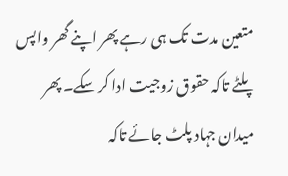متعین مدت تک ہی رہے پھر اپنے گھر واپس پلٹے تاکہ حقوق زوجیت ادا کر سکے۔ پھر میدان جہاد پلٹ جائے تاکہ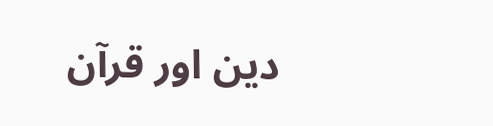دین اور قرآن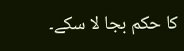کا حکم بجا لا سکے۔